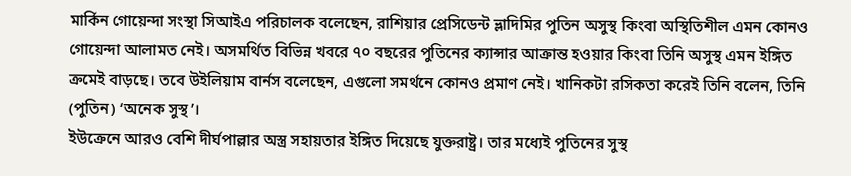মার্কিন গোয়েন্দা সংস্থা সিআইএ পরিচালক বলেছেন, রাশিয়ার প্রেসিডেন্ট ভ্লাদিমির পুতিন অসুস্থ কিংবা অস্থিতিশীল এমন কোনও গোয়েন্দা আলামত নেই। অসমর্থিত বিভিন্ন খবরে ৭০ বছরের পুতিনের ক্যান্সার আক্রান্ত হওয়ার কিংবা তিনি অসুস্থ এমন ইঙ্গিত ক্রমেই বাড়ছে। তবে উইলিয়াম বার্নস বলেছেন, এগুলো সমর্থনে কোনও প্রমাণ নেই। খানিকটা রসিকতা করেই তিনি বলেন, তিনি (পুতিন) ‘অনেক সুস্থ’।
ইউক্রেনে আরও বেশি দীর্ঘপাল্লার অস্ত্র সহায়তার ইঙ্গিত দিয়েছে যুক্তরাষ্ট্র। তার মধ্যেই পুতিনের সুস্থ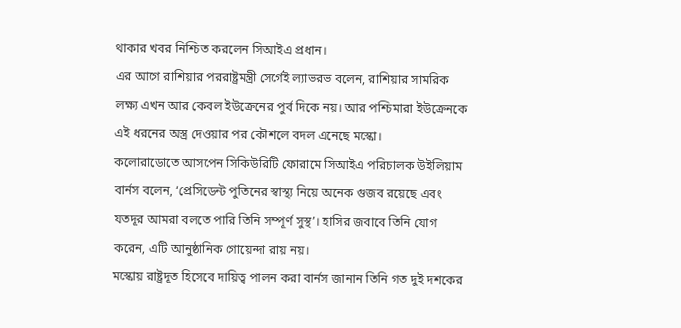থাকার খবর নিশ্চিত করলেন সিআইএ প্রধান।
এর আগে রাশিয়ার পররাষ্ট্রমন্ত্রী সের্গেই ল্যাভরভ বলেন, রাশিয়ার সামরিক লক্ষ্য এখন আর কেবল ইউক্রেনের পুর্ব দিকে নয়। আর পশ্চিমারা ইউক্রেনকে এই ধরনের অস্ত্র দেওয়ার পর কৌশলে বদল এনেছে মস্কো।
কলোরাডোতে আসপেন সিকিউরিটি ফোরামে সিআইএ পরিচালক উইলিয়াম বার্নস বলেন, ‘প্রেসিডেন্ট পুতিনের স্বাস্থ্য নিয়ে অনেক গুজব রয়েছে এবং যতদূর আমরা বলতে পারি তিনি সম্পূর্ণ সুস্থ’। হাসির জবাবে তিনি যোগ করেন, এটি আনুষ্ঠানিক গোয়েন্দা রায় নয়।
মস্কোয় রাষ্ট্রদূত হিসেবে দায়িত্ব পালন করা বার্নস জানান তিনি গত দুই দশকের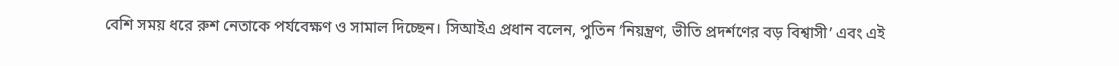বেশি সময় ধরে রুশ নেতাকে পর্যবেক্ষণ ও সামাল দিচ্ছেন। সিআইএ প্রধান বলেন, পুতিন ‘নিয়ন্ত্রণ, ভীতি প্রদর্শণের বড় বিশ্বাসী’ এবং এই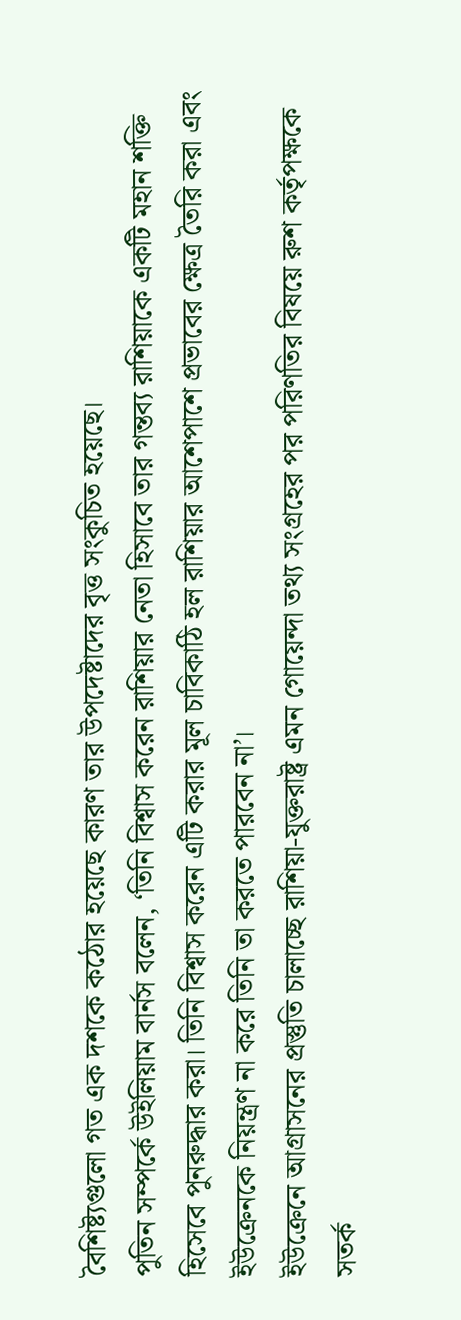বৈশিষ্ট্যগুলো গত এক দশকে কঠোর হয়েছে কারণ তার উপদেষ্টাদের বৃত্ত সংকুচিত হয়েছে।
পুতিন সম্পর্কে উইলিয়াম বার্নস বলেন, ‘তিনি বিশ্বাস করেন রাশিয়ার নেতা হিসাবে তার গন্তব্য রাশিয়াকে একটি মহান শক্তি হিসেবে পুনরুদ্ধার করা। তিনি বিশ্বাস করেন এটি করার মূল চাবিকাঠি হল রাশিয়ার আশেপাশে প্রভাবের ক্ষেত্র তৈরি করা এবং ইউক্রেনকে নিয়ন্ত্রণ না করে তিনি তা করতে পারবেন না’।
ইউক্রেনে আগ্রাসনের প্রস্তুতি চালাচ্ছে রাশিয়া-যুক্তরাষ্ট্র এমন গোয়েন্দা তথ্য সংগ্রহের পর পরিণতির বিষয়ে রুশ কর্তৃপক্ষকে সতর্ক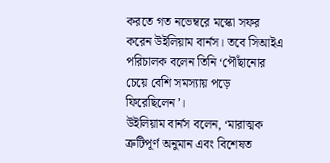করতে গত নভেম্বরে মস্কো সফর করেন উইলিয়াম বার্নস। তবে সিআইএ পরিচালক বলেন তিনি ‘পৌঁছানোর চেয়ে বেশি সমস্যায় পড়ে ফিরেছিলেন’।
উইলিয়াম বার্নস বলেন, ‘মারাত্মক ত্রুটিপূর্ণ অনুমান এবং বিশেষত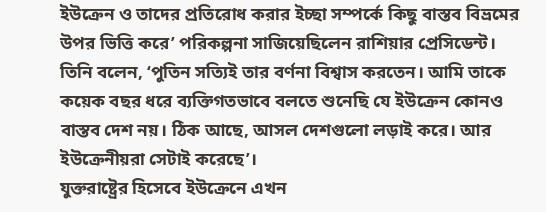ইউক্রেন ও তাদের প্রতিরোধ করার ইচ্ছা সম্পর্কে কিছু বাস্তব বিভ্রমের উপর ভিত্তি করে’ পরিকল্পনা সাজিয়েছিলেন রাশিয়ার প্রেসিডেন্ট। তিনি বলেন, ‘পুতিন সত্যিই তার বর্ণনা বিশ্বাস করতেন। আমি তাকে কয়েক বছর ধরে ব্যক্তিগতভাবে বলতে শুনেছি যে ইউক্রেন কোনও বাস্তব দেশ নয়। ঠিক আছে, আসল দেশগুলো লড়াই করে। আর ইউক্রেনীয়রা সেটাই করেছে’।
যুক্তরাষ্ট্রের হিসেবে ইউক্রেনে এখন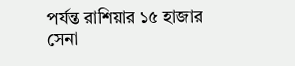পর্যন্ত রাশিয়ার ১৫ হাজার সেনা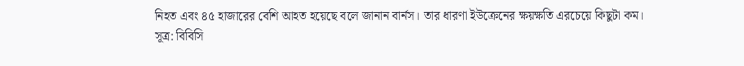নিহত এবং ৪৫ হাজারের বেশি আহত হয়েছে বলে জানান বার্নস। তার ধারণা ইউক্রেনের ক্ষয়ক্ষতি এরচেয়ে কিছুটা কম।
সূত্র: বিবিসি